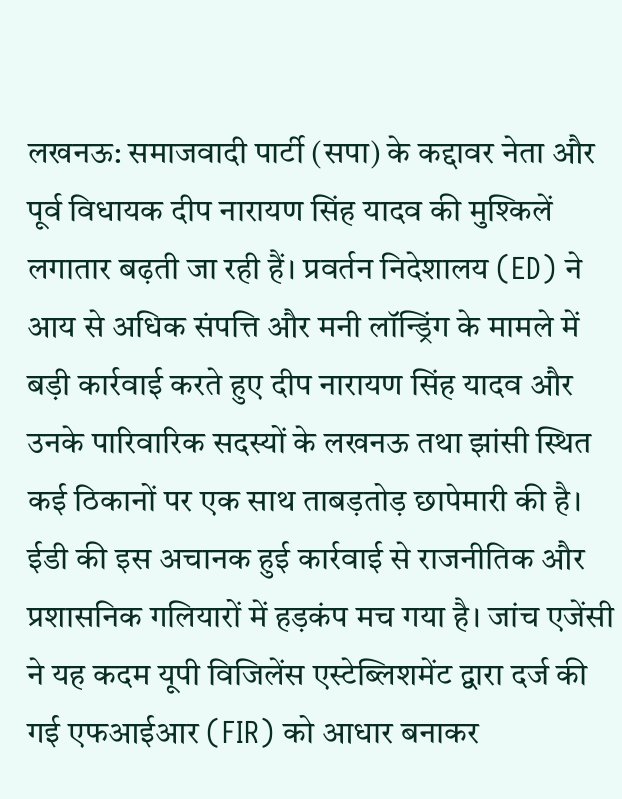लखनऊ: समाजवादी पार्टी (सपा) के कद्दावर नेता और पूर्व विधायक दीप नारायण सिंह यादव की मुश्किलें लगातार बढ़ती जा रही हैं। प्रवर्तन निदेशालय (ED) ने आय से अधिक संपत्ति और मनी लॉन्ड्रिंग के मामले में बड़ी कार्रवाई करते हुए दीप नारायण सिंह यादव और उनके पारिवारिक सदस्यों के लखनऊ तथा झांसी स्थित कई ठिकानों पर एक साथ ताबड़तोड़ छापेमारी की है। ईडी की इस अचानक हुई कार्रवाई से राजनीतिक और प्रशासनिक गलियारों में हड़कंप मच गया है। जांच एजेंसी ने यह कदम यूपी विजिलेंस एस्टेब्लिशमेंट द्वारा दर्ज की गई एफआईआर (FIR) को आधार बनाकर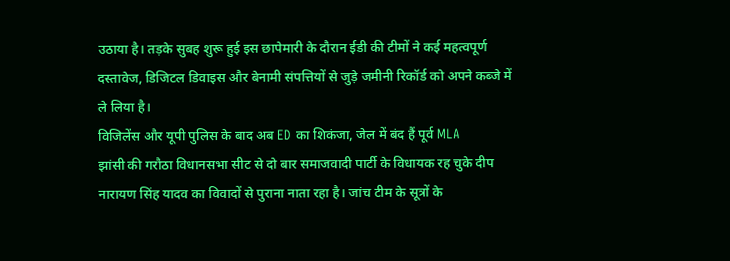उठाया है। तड़के सुबह शुरू हुई इस छापेमारी के दौरान ईडी की टीमों ने कई महत्वपूर्ण दस्तावेज, डिजिटल डिवाइस और बेनामी संपत्तियों से जुड़े जमीनी रिकॉर्ड को अपने कब्जे में ले लिया है।
विजिलेंस और यूपी पुलिस के बाद अब ED का शिकंजा, जेल में बंद हैं पूर्व MLA
झांसी की गरौठा विधानसभा सीट से दो बार समाजवादी पार्टी के विधायक रह चुके दीप नारायण सिंह यादव का विवादों से पुराना नाता रहा है। जांच टीम के सूत्रों के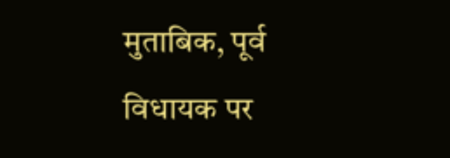मुताबिक, पूर्व विधायक पर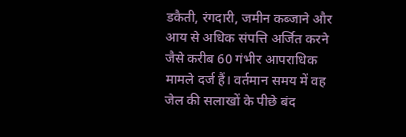डकैती, रंगदारी, जमीन कब्जाने और आय से अधिक संपत्ति अर्जित करने जैसे करीब 60 गंभीर आपराधिक मामले दर्ज हैं। वर्तमान समय में वह जेल की सलाखों के पीछे बंद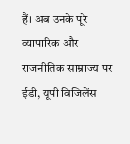हैं। अब उनके पूरे व्यापारिक और राजनीतिक साम्राज्य पर ईडी, यूपी विजिलेंस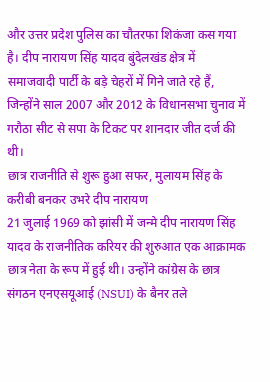और उत्तर प्रदेश पुलिस का चौतरफा शिकंजा कस गया है। दीप नारायण सिंह यादव बुंदेलखंड क्षेत्र में समाजवादी पार्टी के बड़े चेहरों में गिने जाते रहे हैं, जिन्होंने साल 2007 और 2012 के विधानसभा चुनाव में गरौठा सीट से सपा के टिकट पर शानदार जीत दर्ज की थी।
छात्र राजनीति से शुरू हुआ सफर, मुलायम सिंह के करीबी बनकर उभरे दीप नारायण
21 जुलाई 1969 को झांसी में जन्मे दीप नारायण सिंह यादव के राजनीतिक करियर की शुरुआत एक आक्रामक छात्र नेता के रूप में हुई थी। उन्होंने कांग्रेस के छात्र संगठन एनएसयूआई (NSUI) के बैनर तले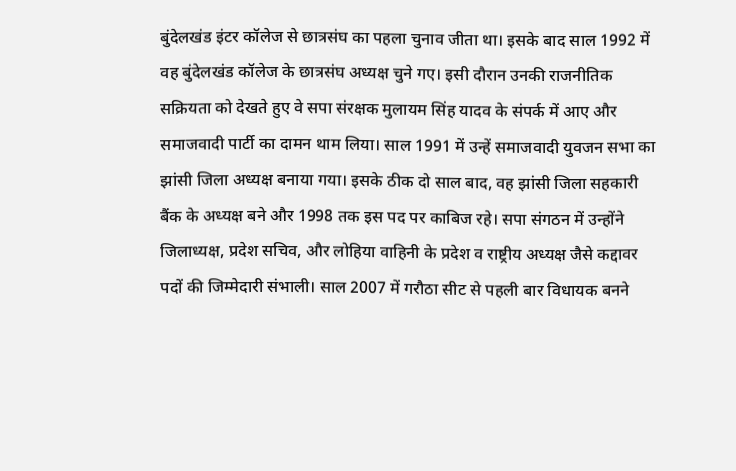बुंदेलखंड इंटर कॉलेज से छात्रसंघ का पहला चुनाव जीता था। इसके बाद साल 1992 में वह बुंदेलखंड कॉलेज के छात्रसंघ अध्यक्ष चुने गए। इसी दौरान उनकी राजनीतिक सक्रियता को देखते हुए वे सपा संरक्षक मुलायम सिंह यादव के संपर्क में आए और समाजवादी पार्टी का दामन थाम लिया। साल 1991 में उन्हें समाजवादी युवजन सभा का झांसी जिला अध्यक्ष बनाया गया। इसके ठीक दो साल बाद, वह झांसी जिला सहकारी बैंक के अध्यक्ष बने और 1998 तक इस पद पर काबिज रहे। सपा संगठन में उन्होंने जिलाध्यक्ष, प्रदेश सचिव, और लोहिया वाहिनी के प्रदेश व राष्ट्रीय अध्यक्ष जैसे कद्दावर पदों की जिम्मेदारी संभाली। साल 2007 में गरौठा सीट से पहली बार विधायक बनने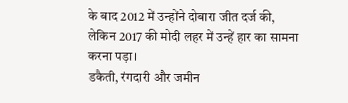के बाद 2012 में उन्होंने दोबारा जीत दर्ज की, लेकिन 2017 की मोदी लहर में उन्हें हार का सामना करना पड़ा।
डकैती, रंगदारी और जमीन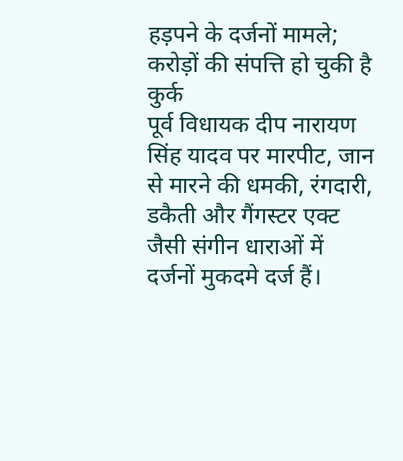हड़पने के दर्जनों मामले; करोड़ों की संपत्ति हो चुकी है कुर्क
पूर्व विधायक दीप नारायण सिंह यादव पर मारपीट, जान से मारने की धमकी, रंगदारी, डकैती और गैंगस्टर एक्ट जैसी संगीन धाराओं में दर्जनों मुकदमे दर्ज हैं।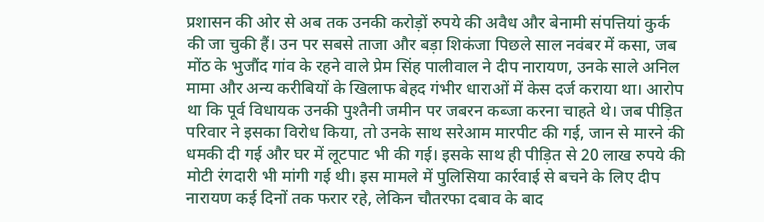प्रशासन की ओर से अब तक उनकी करोड़ों रुपये की अवैध और बेनामी संपत्तियां कुर्क की जा चुकी हैं। उन पर सबसे ताजा और बड़ा शिकंजा पिछले साल नवंबर में कसा, जब मोंठ के भुजौंद गांव के रहने वाले प्रेम सिंह पालीवाल ने दीप नारायण, उनके साले अनिल मामा और अन्य करीबियों के खिलाफ बेहद गंभीर धाराओं में केस दर्ज कराया था। आरोप था कि पूर्व विधायक उनकी पुश्तैनी जमीन पर जबरन कब्जा करना चाहते थे। जब पीड़ित परिवार ने इसका विरोध किया, तो उनके साथ सरेआम मारपीट की गई, जान से मारने की धमकी दी गई और घर में लूटपाट भी की गई। इसके साथ ही पीड़ित से 20 लाख रुपये की मोटी रंगदारी भी मांगी गई थी। इस मामले में पुलिसिया कार्रवाई से बचने के लिए दीप नारायण कई दिनों तक फरार रहे, लेकिन चौतरफा दबाव के बाद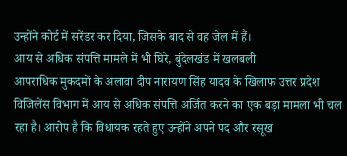उन्होंने कोर्ट में सरेंडर कर दिया, जिसके बाद से वह जेल में हैं।
आय से अधिक संपत्ति मामले में भी घिरे, बुंदेलखंड में खलबली
आपराधिक मुकदमों के अलावा दीप नारायण सिंह यादव के खिलाफ उत्तर प्रदेश विजिलेंस विभाग में आय से अधिक संपत्ति अर्जित करने का एक बड़ा मामला भी चल रहा है। आरोप है कि विधायक रहते हुए उन्होंने अपने पद और रसूख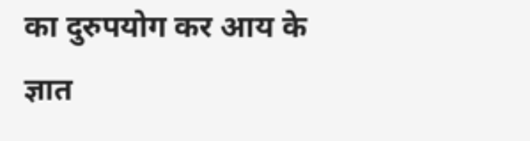का दुरुपयोग कर आय के ज्ञात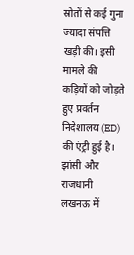स्रोतों से कई गुना ज्यादा संपत्ति खड़ी की। इसी मामले की कड़ियों को जोड़ते हुए प्रवर्तन निदेशालय (ED) की एंट्री हुई है। झांसी और राजधानी लखनऊ में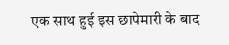एक साथ हुई इस छापेमारी के बाद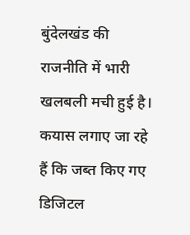बुंदेलखंड की राजनीति में भारी खलबली मची हुई है। कयास लगाए जा रहे हैं कि जब्त किए गए डिजिटल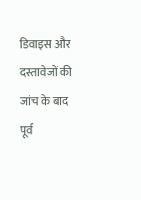डिवाइस और दस्तावेजों की जांच के बाद पूर्व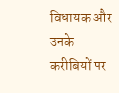विधायक और उनके करीबियों पर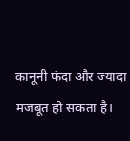कानूनी फंदा और ज्यादा मजबूत हो सकता है।